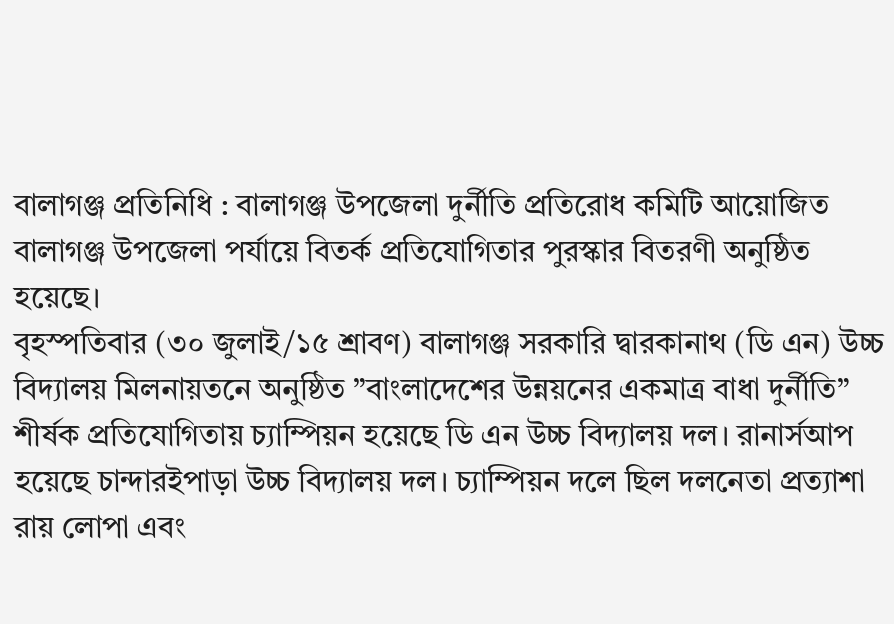বালাগঞ্জ প্রতিনিধি : বালাগঞ্জ উপজেলা দুর্নীতি প্রতিরোধ কমিটি আয়োজিত বালাগঞ্জ উপজেলা পর্যায়ে বিতর্ক প্রতিযোগিতার পুরস্কার বিতরণী অনুষ্ঠিত হয়েছে।
বৃহস্পতিবার (৩০ জুলাই/১৫ শ্রাবণ) বালাগঞ্জ সরকারি দ্বারকানাথ (ডি এন) উচ্চ বিদ্যালয় মিলনায়তনে অনুষ্ঠিত ”বাংলাদেশের উন্নয়নের একমাত্র বাধা দুর্নীতি” শীর্ষক প্রতিযোগিতায় চ্যাম্পিয়ন হয়েছে ডি এন উচ্চ বিদ্যালয় দল। রানার্সআপ হয়েছে চান্দারইপাড়া উচ্চ বিদ্যালয় দল। চ্যাম্পিয়ন দলে ছিল দলনেতা প্রত্যাশা রায় লোপা এবং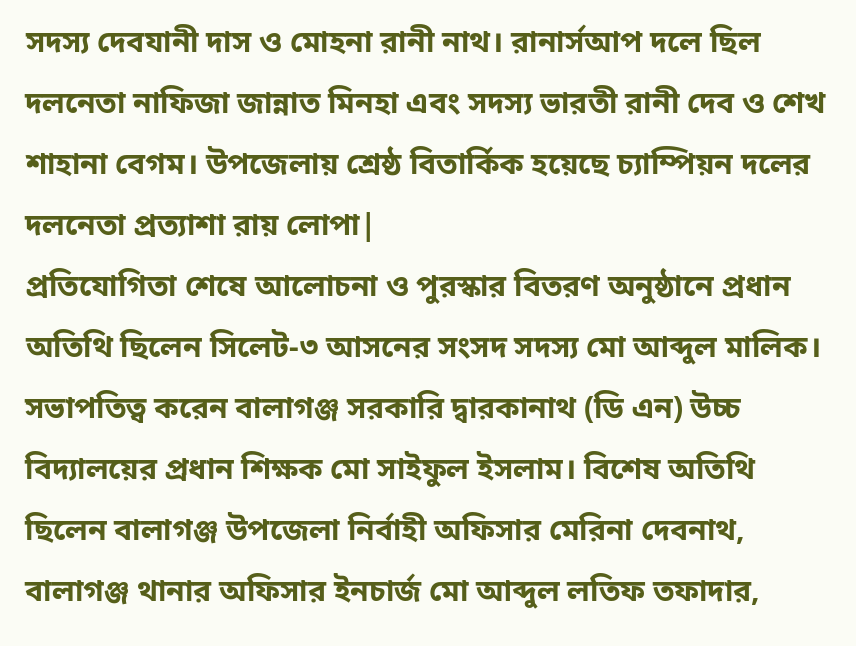সদস্য দেবযানী দাস ও মোহনা রানী নাথ। রানার্সআপ দলে ছিল দলনেতা নাফিজা জান্নাত মিনহা এবং সদস্য ভারতী রানী দেব ও শেখ শাহানা বেগম। উপজেলায় শ্রেষ্ঠ বিতার্কিক হয়েছে চ্যাম্পিয়ন দলের দলনেতা প্রত্যাশা রায় লোপা|
প্রতিযোগিতা শেষে আলোচনা ও পুরস্কার বিতরণ অনুষ্ঠানে প্রধান অতিথি ছিলেন সিলেট-৩ আসনের সংসদ সদস্য মো আব্দুল মালিক। সভাপতিত্ব করেন বালাগঞ্জ সরকারি দ্বারকানাথ (ডি এন) উচ্চ বিদ্যালয়ের প্রধান শিক্ষক মো সাইফুল ইসলাম। বিশেষ অতিথি ছিলেন বালাগঞ্জ উপজেলা নির্বাহী অফিসার মেরিনা দেবনাথ, বালাগঞ্জ থানার অফিসার ইনচার্জ মো আব্দুল লতিফ তফাদার,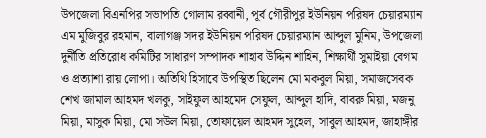উপজেলা বিএনপির সভাপতি গোলাম রব্বানী, পূর্ব গৌরীপুর ইউনিয়ন পরিষদ চেয়ারম্যান এম মুজিবুর রহমান, বালাগঞ্জ সদর ইউনিয়ন পরিষদ চেয়ারম্যান আব্দুল মুনিম, উপজেলা দুর্নীতি প্রতিরোধ কমিটির সাধারণ সম্পাদক শাহাব উদ্দিন শাহিন, শিক্ষার্থী সুমাইয়া বেগম ও প্রত্যাশা রায় লোপা। অতিথি হিসাবে উপস্থিত ছিলেন মো মকবুল মিয়া, সমাজসেবক শেখ জামাল আহমদ খলকু, সাইফুল আহমেদ সেফুল, আব্দুল হাদি, বাবরু মিয়া, মজনু মিয়া, মাসুক মিয়া, মো সউল মিয়া, তোফায়েল আহমদ সুহেল, সাবুল আহমদ, জাহাঙ্গীর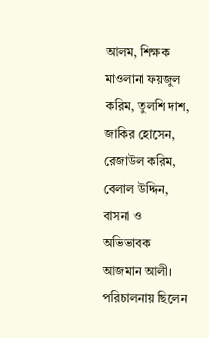আলম, শিক্ষক মাওলানা ফয়জুল করিম, তুলশি দাশ, জাকির হোসেন, রেজাউল করিম, বেলাল উদ্দিন, বাসনা ও অভিভাবক আজমান আলী। পরিচালনায় ছিলেন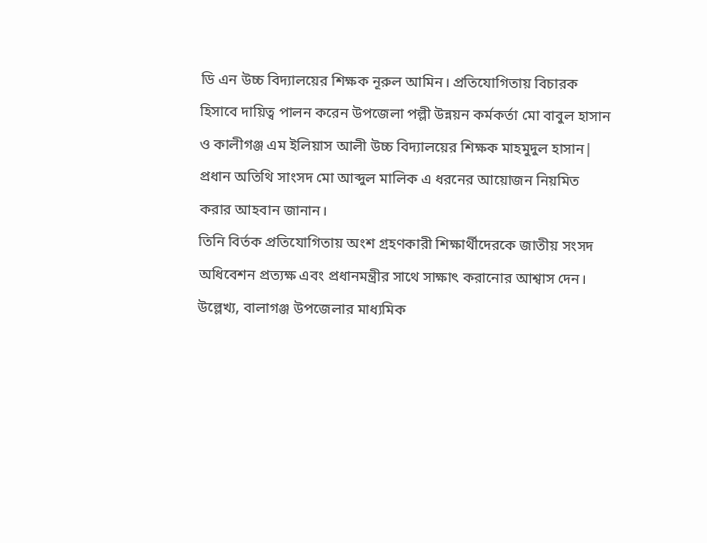ডি এন উচ্চ বিদ্যালয়ের শিক্ষক নূরুল আমিন। প্রতিযোগিতায় বিচারক হিসাবে দায়িত্ব পালন করেন উপজেলা পল্লী উন্নয়ন কর্মকর্তা মো বাবুল হাসান ও কালীগঞ্জ এম ইলিয়াস আলী উচ্চ বিদ্যালয়ের শিক্ষক মাহমুদুল হাসান|
প্রধান অতিথি সাংসদ মো আব্দুল মালিক এ ধরনের আয়োজন নিয়মিত করার আহবান জানান।
তিনি বির্তক প্রতিযোগিতায় অংশ গ্রহণকারী শিক্ষার্থীদেরকে জাতীয় সংসদ অধিবেশন প্রত্যক্ষ এবং প্রধানমন্ত্রীর সাথে সাক্ষাৎ করানোর আশ্বাস দেন।
উল্লেখ্য, বালাগঞ্জ উপজেলার মাধ্যমিক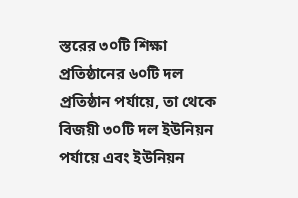স্তরের ৩০টি শিক্ষা প্রতিষ্ঠানের ৬০টি দল প্রতিষ্ঠান পর্যায়ে, তা থেকে বিজয়ী ৩০টি দল ইউনিয়ন পর্যায়ে এবং ইউনিয়ন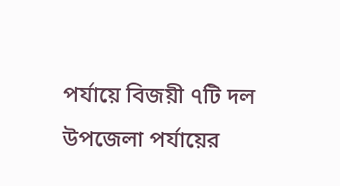পর্যায়ে বিজয়ী ৭টি দল উপজেলা পর্যায়ের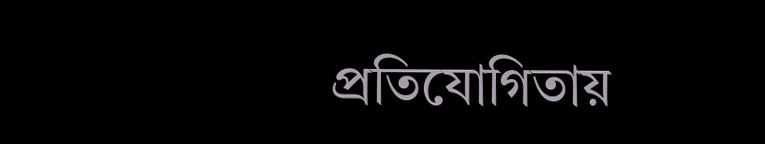প্রতিযোগিতায়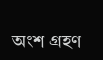অংশ গ্রহণ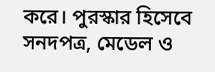করে। পুরস্কার হিসেবে সনদপত্র, মেডেল ও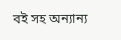বই সহ অন্যান্য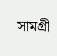সামগ্রী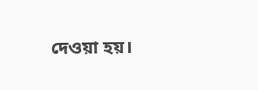দেওয়া হয়।